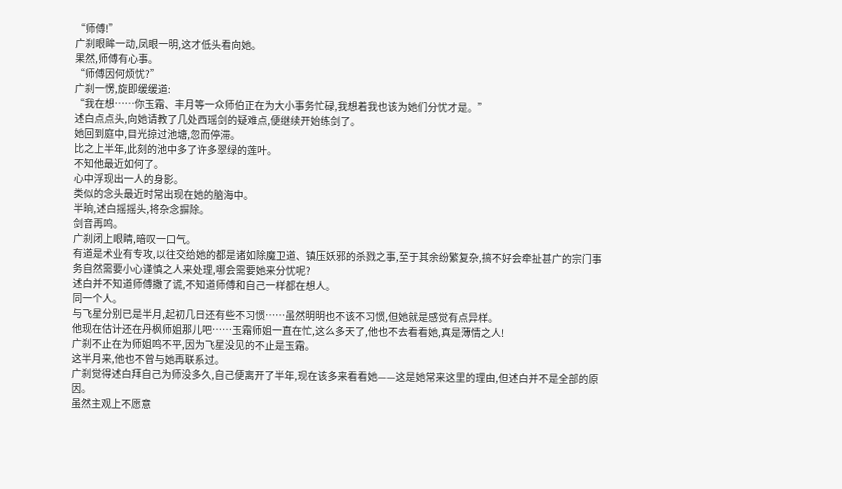“师傅!”
广刹眼眸一动,凤眼一明,这才低头看向她。
果然,师傅有心事。
“师傅因何烦忧?”
广刹一愣,旋即缓缓道:
“我在想……你玉霜、丰月等一众师伯正在为大小事务忙碌,我想着我也该为她们分忧才是。”
述白点点头,向她请教了几处西瑶剑的疑难点,便继续开始练剑了。
她回到庭中,目光掠过池塘,忽而停滞。
比之上半年,此刻的池中多了许多翠绿的莲叶。
不知他最近如何了。
心中浮现出一人的身影。
类似的念头最近时常出现在她的脑海中。
半晌,述白摇摇头,将杂念摒除。
剑音再鸣。
广刹闭上眼睛,暗叹一口气。
有道是术业有专攻,以往交给她的都是诸如除魔卫道、镇压妖邪的杀戮之事,至于其余纷繁复杂,搞不好会牵扯甚广的宗门事务自然需要小心谨慎之人来处理,哪会需要她来分忧呢?
述白并不知道师傅撒了谎,不知道师傅和自己一样都在想人。
同一个人。
与飞星分别已是半月,起初几日还有些不习惯……虽然明明也不该不习惯,但她就是感觉有点异样。
他现在估计还在丹枫师姐那儿吧……玉霜师姐一直在忙,这么多天了,他也不去看看她,真是薄情之人!
广刹不止在为师姐鸣不平,因为飞星没见的不止是玉霜。
这半月来,他也不曾与她再联系过。
广刹觉得述白拜自己为师没多久,自己便离开了半年,现在该多来看看她——这是她常来这里的理由,但述白并不是全部的原因。
虽然主观上不愿意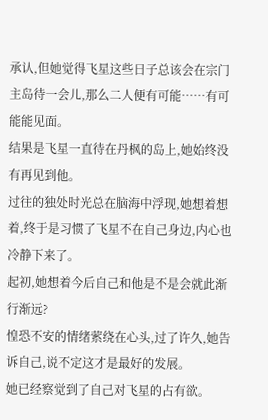承认,但她觉得飞星这些日子总该会在宗门主岛待一会儿,那么二人便有可能……有可能能见面。
结果是飞星一直待在丹枫的岛上,她始终没有再见到他。
过往的独处时光总在脑海中浮现,她想着想着,终于是习惯了飞星不在自己身边,内心也冷静下来了。
起初,她想着今后自己和他是不是会就此渐行渐远?
惶恐不安的情绪萦绕在心头,过了许久,她告诉自己,说不定这才是最好的发展。
她已经察觉到了自己对飞星的占有欲。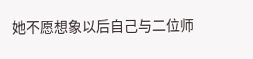她不愿想象以后自己与二位师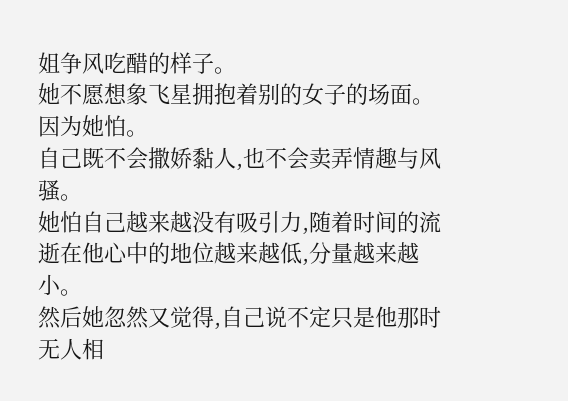姐争风吃醋的样子。
她不愿想象飞星拥抱着别的女子的场面。
因为她怕。
自己既不会撒娇黏人,也不会卖弄情趣与风骚。
她怕自己越来越没有吸引力,随着时间的流逝在他心中的地位越来越低,分量越来越小。
然后她忽然又觉得,自己说不定只是他那时无人相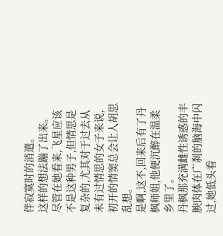伴寂寞时的消遣。
这样的想法蹦了出来。
尽管在她看来,飞星应该不是这种男子,但情思是复杂的,尤其对于过去从未有过情思的女子来说,初开的情窦总会让人胡思乱想。
是啊,这不,回来后有了丹枫师姐,他便沉醉在温柔乡里了。
丹枫那充满雌性诱惑的丰腴肉体在广刹的脑海中闪过,她低头看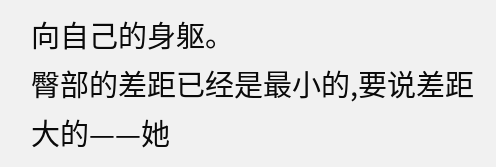向自己的身躯。
臀部的差距已经是最小的,要说差距大的——她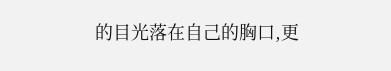的目光落在自己的胸口,更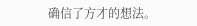确信了方才的想法。